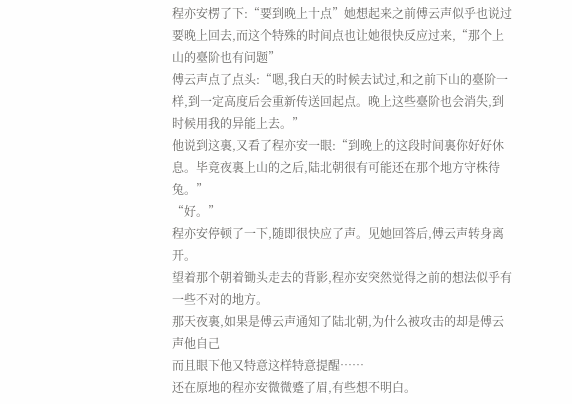程亦安楞了下:“要到晚上十点”她想起来之前傅云声似乎也说过要晚上回去,而这个特殊的时间点也让她很快反应过来,“那个上山的臺阶也有问题”
傅云声点了点头:“嗯,我白天的时候去试过,和之前下山的臺阶一样,到一定高度后会重新传送回起点。晚上这些臺阶也会消失,到时候用我的异能上去。”
他说到这裏,又看了程亦安一眼:“到晚上的这段时间裏你好好休息。毕竟夜裏上山的之后,陆北朝很有可能还在那个地方守株待兔。”
“好。”
程亦安停顿了一下,随即很快应了声。见她回答后,傅云声转身离开。
望着那个朝着锄头走去的背影,程亦安突然觉得之前的想法似乎有一些不对的地方。
那天夜裏,如果是傅云声通知了陆北朝,为什么被攻击的却是傅云声他自己
而且眼下他又特意这样特意提醒……
还在原地的程亦安微微蹙了眉,有些想不明白。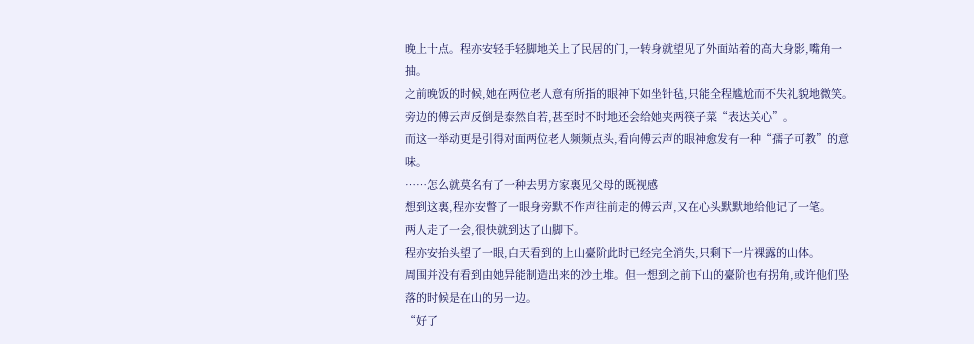晚上十点。程亦安轻手轻脚地关上了民居的门,一转身就望见了外面站着的高大身影,嘴角一抽。
之前晚饭的时候,她在两位老人意有所指的眼神下如坐针毡,只能全程尴尬而不失礼貌地微笑。
旁边的傅云声反倒是泰然自若,甚至时不时地还会给她夹两筷子菜“表达关心”。
而这一举动更是引得对面两位老人频频点头,看向傅云声的眼神愈发有一种“孺子可教”的意味。
……怎么就莫名有了一种去男方家裏见父母的既视感
想到这裏,程亦安瞥了一眼身旁默不作声往前走的傅云声,又在心头默默地给他记了一笔。
两人走了一会,很快就到达了山脚下。
程亦安抬头望了一眼,白天看到的上山臺阶此时已经完全消失,只剩下一片裸露的山体。
周围并没有看到由她异能制造出来的沙土堆。但一想到之前下山的臺阶也有拐角,或许他们坠落的时候是在山的另一边。
“好了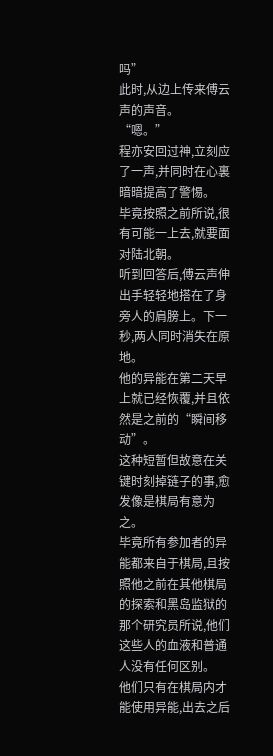吗”
此时,从边上传来傅云声的声音。
“嗯。”
程亦安回过神,立刻应了一声,并同时在心裏暗暗提高了警惕。
毕竟按照之前所说,很有可能一上去,就要面对陆北朝。
听到回答后,傅云声伸出手轻轻地搭在了身旁人的肩膀上。下一秒,两人同时消失在原地。
他的异能在第二天早上就已经恢覆,并且依然是之前的“瞬间移动”。
这种短暂但故意在关键时刻掉链子的事,愈发像是棋局有意为之。
毕竟所有参加者的异能都来自于棋局,且按照他之前在其他棋局的探索和黑岛监狱的那个研究员所说,他们这些人的血液和普通人没有任何区别。
他们只有在棋局内才能使用异能,出去之后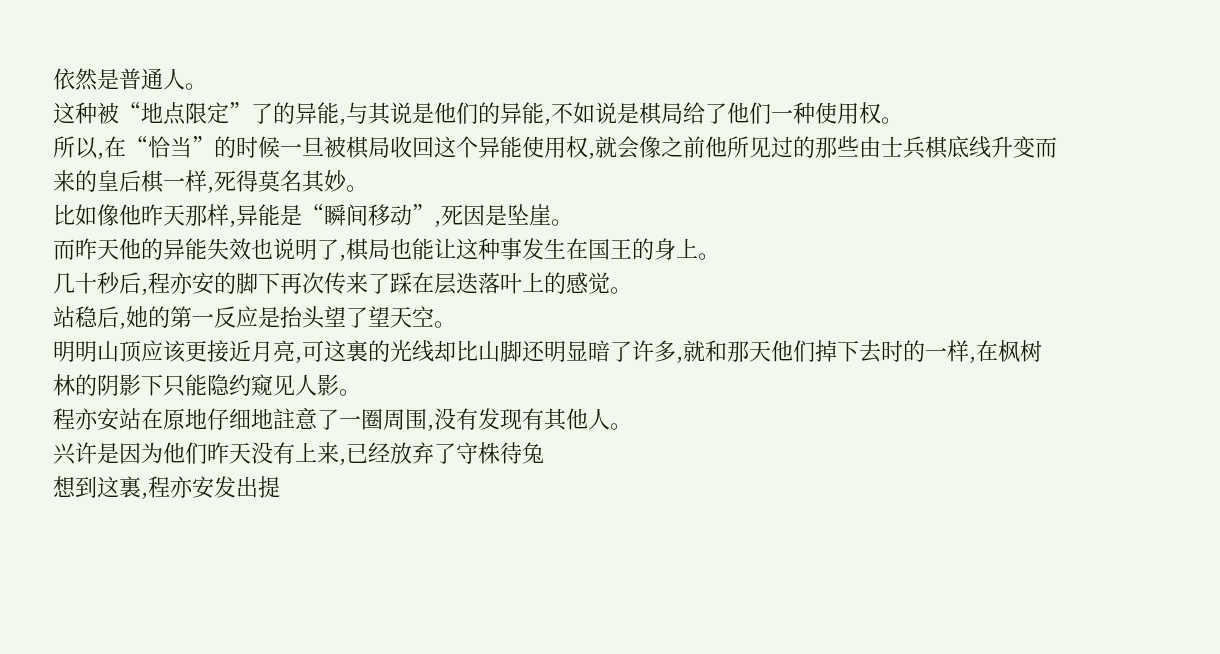依然是普通人。
这种被“地点限定”了的异能,与其说是他们的异能,不如说是棋局给了他们一种使用权。
所以,在“恰当”的时候一旦被棋局收回这个异能使用权,就会像之前他所见过的那些由士兵棋底线升变而来的皇后棋一样,死得莫名其妙。
比如像他昨天那样,异能是“瞬间移动”,死因是坠崖。
而昨天他的异能失效也说明了,棋局也能让这种事发生在国王的身上。
几十秒后,程亦安的脚下再次传来了踩在层迭落叶上的感觉。
站稳后,她的第一反应是抬头望了望天空。
明明山顶应该更接近月亮,可这裏的光线却比山脚还明显暗了许多,就和那天他们掉下去时的一样,在枫树林的阴影下只能隐约窥见人影。
程亦安站在原地仔细地註意了一圈周围,没有发现有其他人。
兴许是因为他们昨天没有上来,已经放弃了守株待兔
想到这裏,程亦安发出提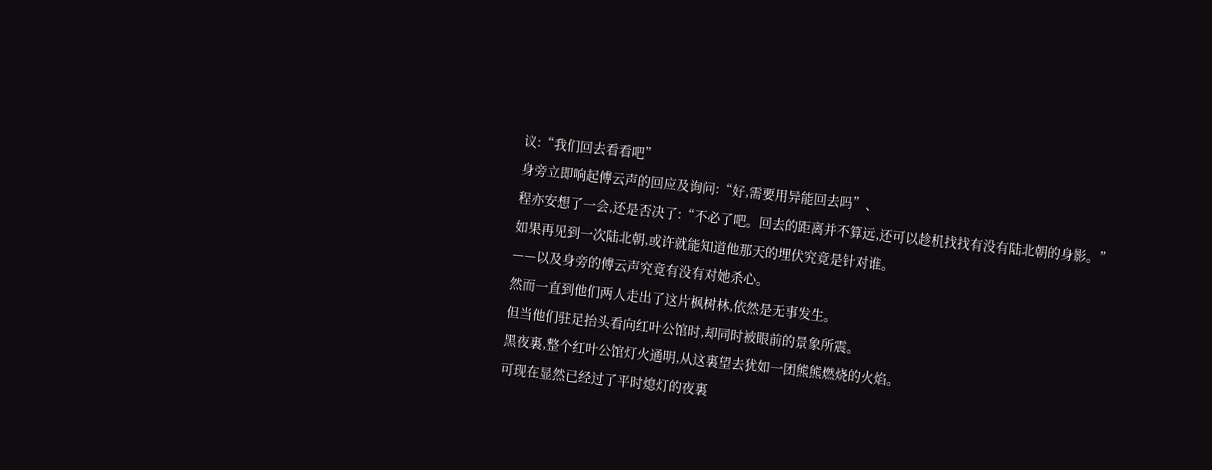议:“我们回去看看吧”
身旁立即响起傅云声的回应及询问:“好,需要用异能回去吗”、
程亦安想了一会,还是否决了:“不必了吧。回去的距离并不算远,还可以趁机找找有没有陆北朝的身影。”
如果再见到一次陆北朝,或许就能知道他那天的埋伏究竟是针对谁。
——以及身旁的傅云声究竟有没有对她杀心。
然而一直到他们两人走出了这片枫树林,依然是无事发生。
但当他们驻足抬头看向红叶公馆时,却同时被眼前的景象所震。
黑夜裏,整个红叶公馆灯火通明,从这裏望去犹如一团熊熊燃烧的火焰。
可现在显然已经过了平时熄灯的夜裏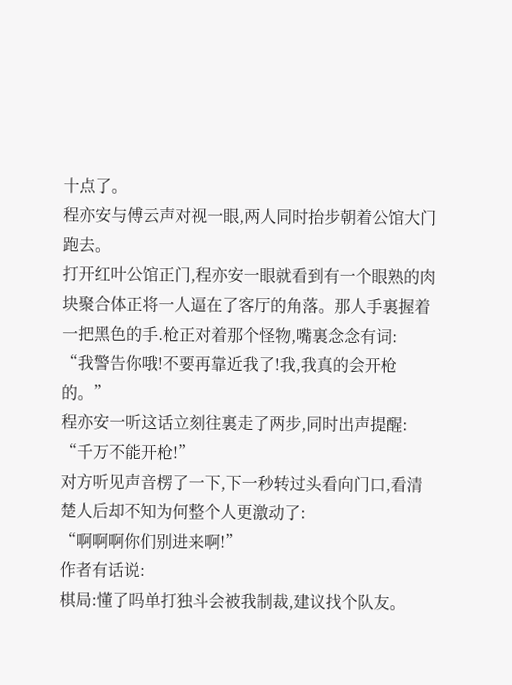十点了。
程亦安与傅云声对视一眼,两人同时抬步朝着公馆大门跑去。
打开红叶公馆正门,程亦安一眼就看到有一个眼熟的肉块聚合体正将一人逼在了客厅的角落。那人手裏握着一把黑色的手.枪正对着那个怪物,嘴裏念念有词:
“我警告你哦!不要再靠近我了!我,我真的会开枪的。”
程亦安一听这话立刻往裏走了两步,同时出声提醒:
“千万不能开枪!”
对方听见声音楞了一下,下一秒转过头看向门口,看清楚人后却不知为何整个人更激动了:
“啊啊啊你们别进来啊!”
作者有话说:
棋局:懂了吗单打独斗会被我制裁,建议找个队友。